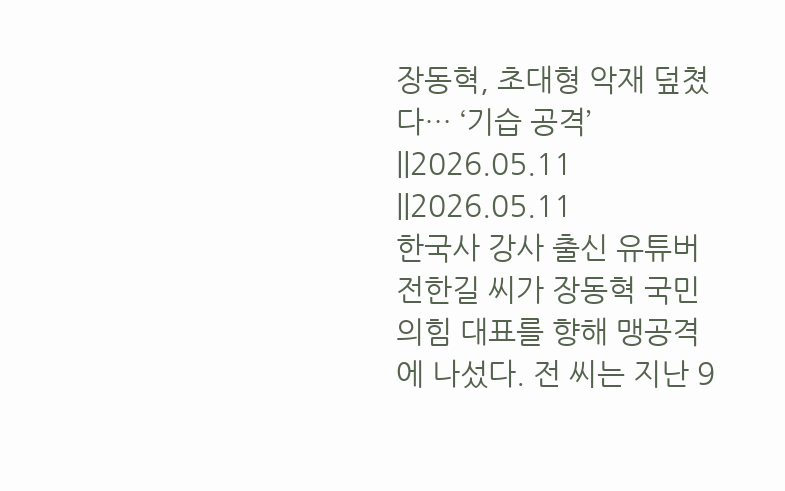장동혁, 초대형 악재 덮쳤다… ‘기습 공격’
||2026.05.11
||2026.05.11
한국사 강사 출신 유튜버 전한길 씨가 장동혁 국민의힘 대표를 향해 맹공격에 나섰다. 전 씨는 지난 9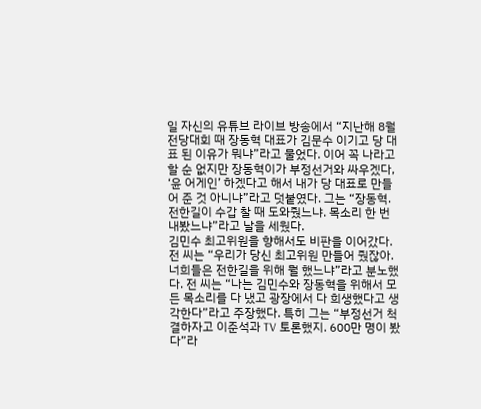일 자신의 유튜브 라이브 방송에서 “지난해 8월 전당대회 때 장동혁 대표가 김문수 이기고 당 대표 된 이유가 뭐냐”라고 물었다. 이어 꼭 나라고 할 순 없지만 장동혁이가 부정선거와 싸우겠다, ‘윤 어게인’ 하겠다고 해서 내가 당 대표로 만들어 준 것 아니냐”라고 덧붙였다. 그는 “장동혁. 전한길이 수갑 찰 때 도와줬느냐. 목소리 한 번 내봤느냐”라고 날을 세웠다.
김민수 최고위원을 향해서도 비판을 이어갔다. 전 씨는 “우리가 당신 최고위원 만들어 줬잖아. 너희들은 전한길을 위해 뭘 했느냐”라고 분노했다. 전 씨는 “나는 김민수와 장동혁을 위해서 모든 목소리를 다 냈고 광장에서 다 희생했다고 생각한다”라고 주장했다. 특히 그는 “부정선거 척결하자고 이준석과 TV 토론했지. 600만 명이 봤다”라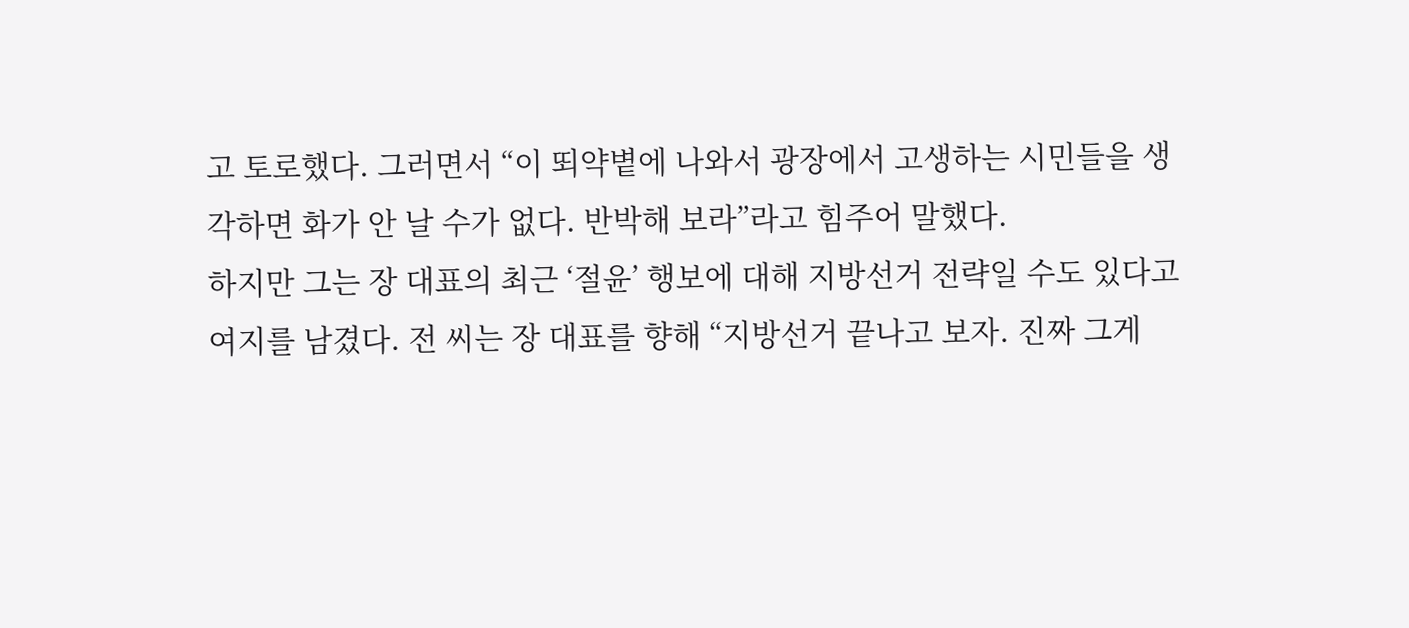고 토로했다. 그러면서 “이 뙤약볕에 나와서 광장에서 고생하는 시민들을 생각하면 화가 안 날 수가 없다. 반박해 보라”라고 힘주어 말했다.
하지만 그는 장 대표의 최근 ‘절윤’ 행보에 대해 지방선거 전략일 수도 있다고 여지를 남겼다. 전 씨는 장 대표를 향해 “지방선거 끝나고 보자. 진짜 그게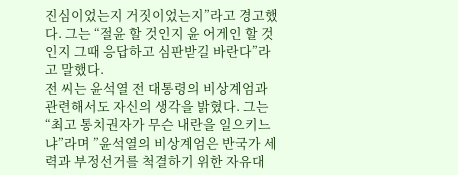진심이었는지 거짓이었는지”라고 경고했다. 그는 “절윤 할 것인지 윤 어게인 할 것인지 그때 응답하고 심판받길 바란다”라고 말했다.
전 씨는 윤석열 전 대통령의 비상계엄과 관련해서도 자신의 생각을 밝혔다. 그는 “최고 통치권자가 무슨 내란을 일으키느냐”라며 ”윤석열의 비상계엄은 반국가 세력과 부정선거를 척결하기 위한 자유대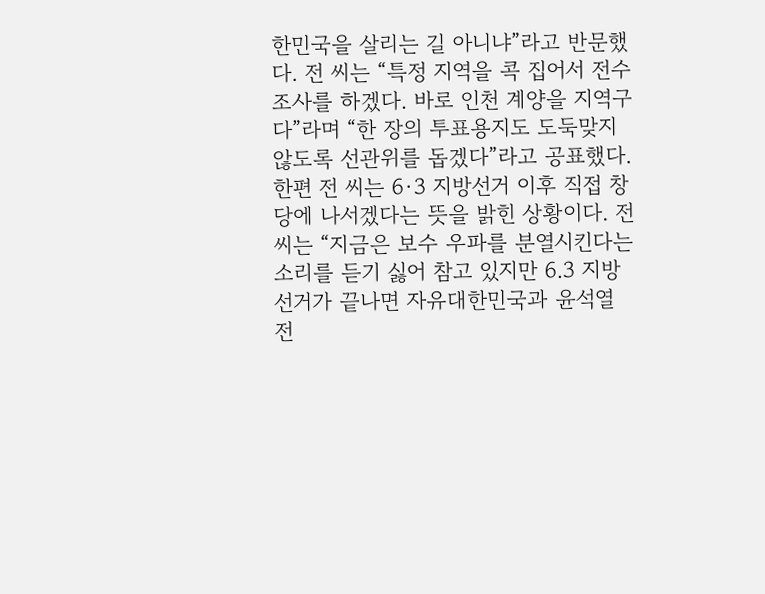한민국을 살리는 길 아니냐”라고 반문했다. 전 씨는 “특정 지역을 콕 집어서 전수 조사를 하겠다. 바로 인천 계양을 지역구다”라며 “한 장의 투표용지도 도둑맞지 않도록 선관위를 돕겠다”라고 공표했다.
한편 전 씨는 6·3 지방선거 이후 직접 창당에 나서겠다는 뜻을 밝힌 상황이다. 전 씨는 “지금은 보수 우파를 분열시킨다는 소리를 듣기 싫어 참고 있지만 6.3 지방선거가 끝나면 자유대한민국과 윤석열 전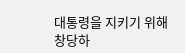대통령을 지키기 위해 창당하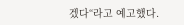겠다“라고 예고했다.